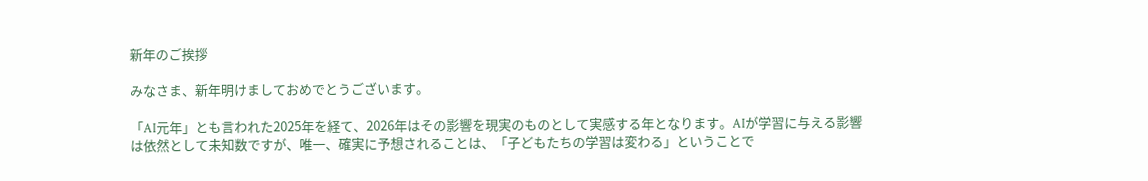新年のご挨拶

みなさま、新年明けましておめでとうございます。

「AI元年」とも言われた2025年を経て、2026年はその影響を現実のものとして実感する年となります。AIが学習に与える影響は依然として未知数ですが、唯一、確実に予想されることは、「子どもたちの学習は変わる」ということで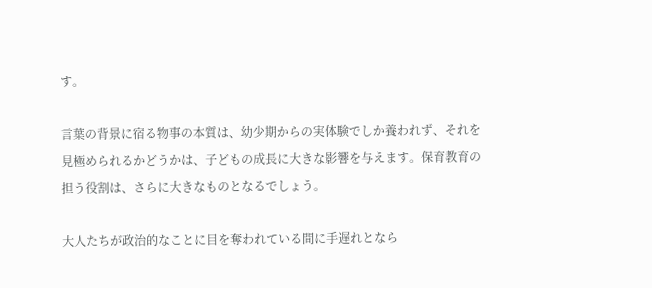す。

言葉の背景に宿る物事の本質は、幼少期からの実体験でしか養われず、それを見極められるかどうかは、子どもの成長に大きな影響を与えます。保育教育の担う役割は、さらに大きなものとなるでしょう。

大人たちが政治的なことに目を奪われている間に手遅れとなら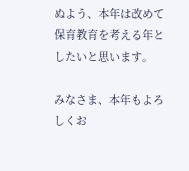ぬよう、本年は改めて保育教育を考える年としたいと思います。

みなさま、本年もよろしくお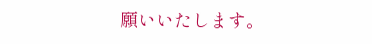願いいたします。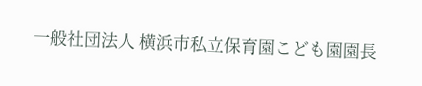一般社団法人 横浜市私立保育園こども園園長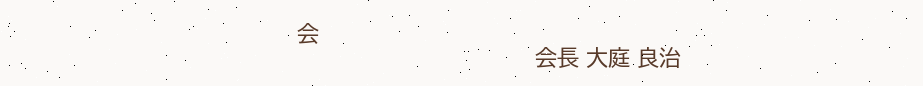会
                                  会長 大庭 良治